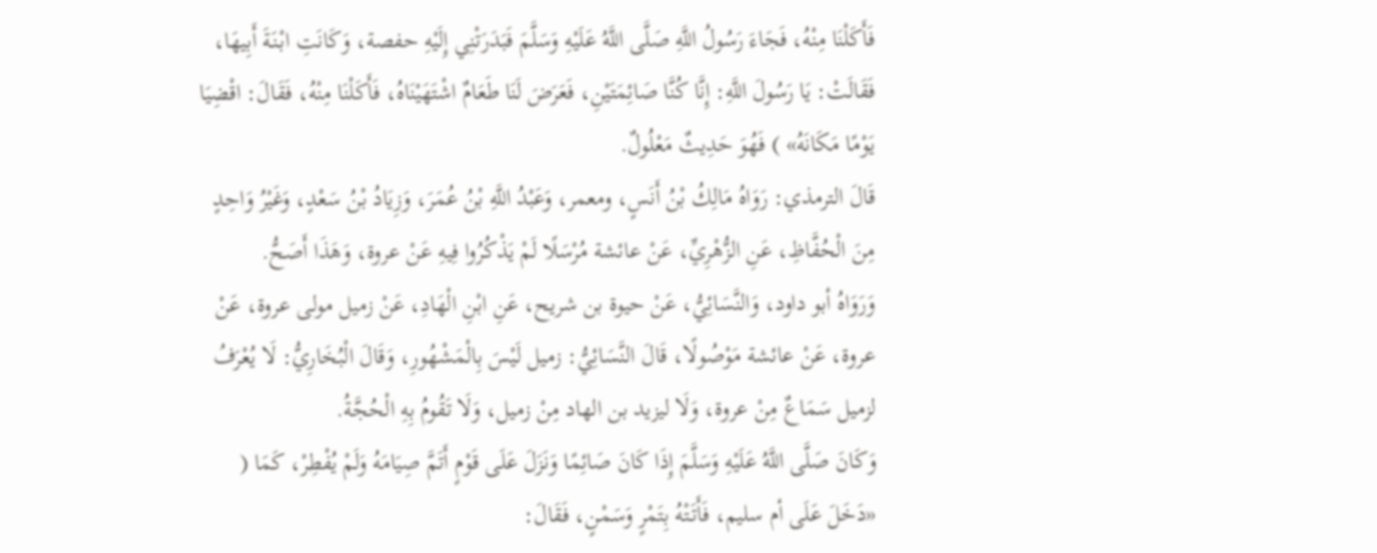فَأَكَلْنَا مِنْهُ، فَجَاءَ رَسُولُ اللَّهِ صَلَّى اللَّهُ عَلَيْهِ وَسَلَّمَ فَبَدَرَتْنِي إِلَيْهِ حفصة، وَكَانَتِ ابْنَةَ أَبِيهَا، فَقَالَتْ: يَا رَسُولَ اللَّهِ: إِنَّا كُنَّا صَائِمَتَيْنِ، فَعَرَضَ لَنَا طَعَامٌ اشْتَهَيْنَاهُ، فَأَكَلْنَا مِنْهُ، فَقَالَ: اقْضِيَا يَوْمًا مَكَانَهُ» ) فَهُوَ حَدِيثٌ مَعْلُولٌ.
قَالَ الترمذي: رَوَاهُ مَالِكُ بْنُ أَنَسٍ، ومعمر، وَعَبْدُ اللَّهِ بْنُ عُمَرَ، وَزِيَادُ بْنُ سَعْدٍ، وَغَيْرُ وَاحِدٍ مِنَ الْحُفَّاظِ، عَنِ الزُّهْرِيِّ، عَنْ عائشة مُرْسَلًا لَمْ يَذْكُرُوا فِيهِ عَنْ عروة، وَهَذَا أَصَحُّ.
وَرَوَاهُ أبو داود، وَالنَّسَائِيُّ، عَنْ حيوة بن شريح، عَنِ ابْنِ الْهَادِ، عَنْ زميل مولى عروة، عَنْ عروة، عَنْ عائشة مَوْصُولًا، قَالَ النَّسَائِيُّ: زميل لَيْسَ بِالْمَشْهُورِ، وَقَالَ الْبُخَارِيُّ: لَا يُعْرَفُ لزميل سَمَاعٌ مِنْ عروة، وَلَا ليزيد بن الهاد مِنْ زميل، وَلَا تَقُومُ بِهِ الْحُجَّةُ.
وَكَانَ صَلَّى اللَّهُ عَلَيْهِ وَسَلَّمَ إِذَا كَانَ صَائِمًا وَنَزَلَ عَلَى قَوْمٍ أَتَمَّ صِيَامَهُ وَلَمْ يُفْطِرْ، كَمَا ( «دَخَلَ عَلَى أم سليم، فَأَتَتْهُ بِتَمْرٍ وَسَمْنٍ، فَقَالَ: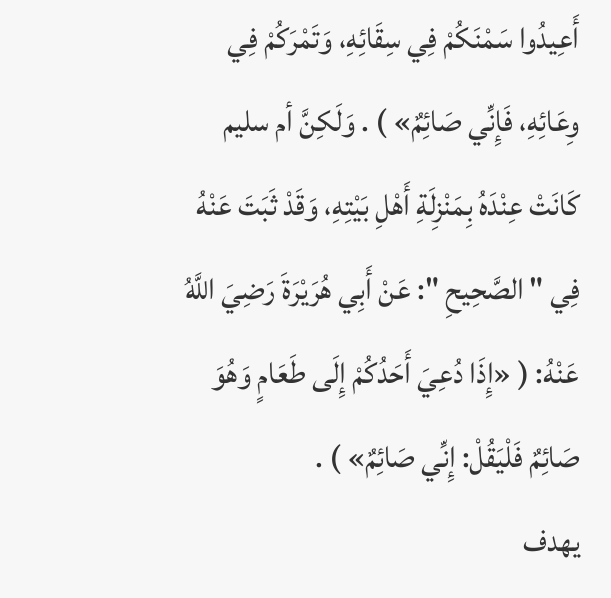أَعِيدُوا سَمْنَكُمْ فِي سِقَائِهِ، وَتَمْرَكُمْ فِي وِعَائِهِ، فَإِنِّي صَائِمٌ» ) . وَلَكِنَّ أم سليم كَانَتْ عِنْدَهُ بِمَنْزِلَةِ أَهْلِ بَيْتِهِ، وَقَدْ ثَبَتَ عَنْهُ فِي " الصَّحِيحِ ": عَنْ أَبِي هُرَيْرَةَ رَضِيَ اللَّهُ عَنْهُ: ( «إِذَا دُعِيَ أَحَدُكُمْ إِلَى طَعَامٍ وَهُوَ صَائِمٌ فَلْيَقُلْ: إِنِّي صَائِمٌ» ) .
يهدف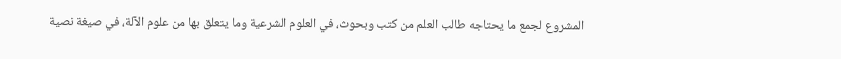المشروع لجمع ما يحتاجه طالب العلم من كتب وبحوث، في العلوم الشرعية وما يتعلق بها من علوم الآلة، في صيغة نصية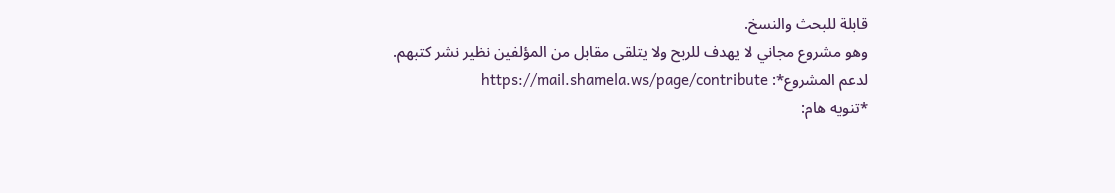قابلة للبحث والنسخ.
وهو مشروع مجاني لا يهدف للربح ولا يتلقى مقابل من المؤلفين نظير نشر كتبهم.
لدعم المشروع*: https://mail.shamela.ws/page/contribute
*تنويه هام: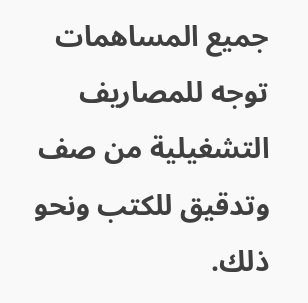جميع المساهمات توجه للمصاريف التشغيلية من صف وتدقيق للكتب ونحو ذلك.